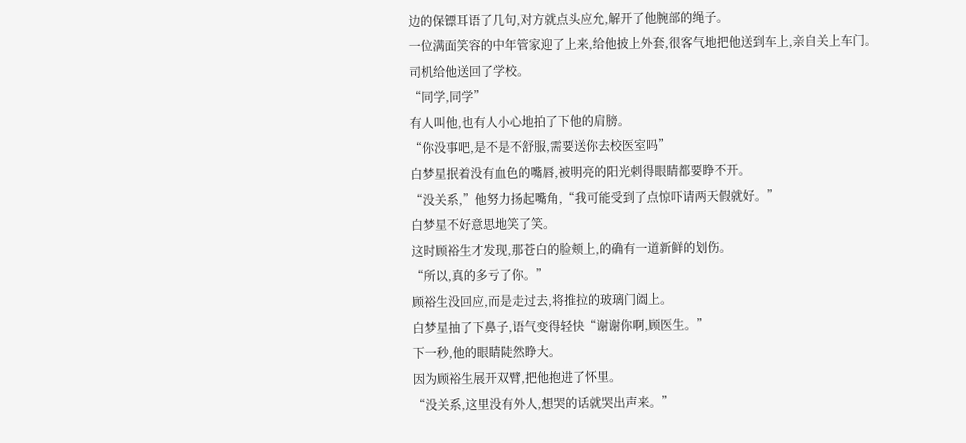边的保镖耳语了几句,对方就点头应允,解开了他腕部的绳子。
一位满面笑容的中年管家迎了上来,给他披上外套,很客气地把他送到车上,亲自关上车门。
司机给他送回了学校。
“同学,同学”
有人叫他,也有人小心地拍了下他的肩膀。
“你没事吧,是不是不舒服,需要送你去校医室吗”
白梦星抿着没有血色的嘴唇,被明亮的阳光刺得眼睛都要睁不开。
“没关系,”他努力扬起嘴角,“我可能受到了点惊吓请两天假就好。”
白梦星不好意思地笑了笑。
这时顾裕生才发现,那苍白的脸颊上,的确有一道新鲜的划伤。
“所以,真的多亏了你。”
顾裕生没回应,而是走过去,将推拉的玻璃门阖上。
白梦星抽了下鼻子,语气变得轻快“谢谢你啊,顾医生。”
下一秒,他的眼睛陡然睁大。
因为顾裕生展开双臂,把他抱进了怀里。
“没关系,这里没有外人,想哭的话就哭出声来。”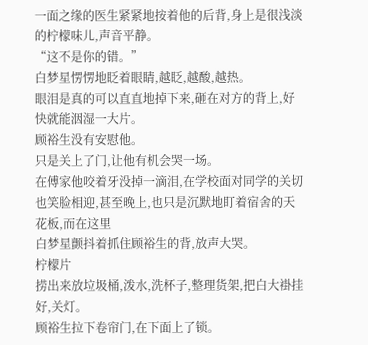一面之缘的医生紧紧地按着他的后背,身上是很浅淡的柠檬味儿,声音平静。
“这不是你的错。”
白梦星愣愣地眨着眼睛,越眨,越酸,越热。
眼泪是真的可以直直地掉下来,砸在对方的背上,好快就能洇湿一大片。
顾裕生没有安慰他。
只是关上了门,让他有机会哭一场。
在傅家他咬着牙没掉一滴泪,在学校面对同学的关切也笑脸相迎,甚至晚上,也只是沉默地盯着宿舍的天花板,而在这里
白梦星颤抖着抓住顾裕生的背,放声大哭。
柠檬片
捞出来放垃圾桶,泼水,洗杯子,整理货架,把白大褂挂好,关灯。
顾裕生拉下卷帘门,在下面上了锁。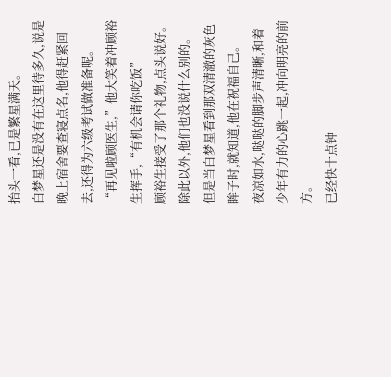抬头一看,已是繁星满天。
白梦星还是没有在这里待多久,说是晚上宿舍要查寝点名,他得赶紧回去,还得为六级考试做准备呢。
“再见啦顾医生,”他大笑着冲顾裕生挥手,“有机会请你吃饭”
顾裕生接受了那个礼物,点头说好。
除此以外,他们也没说什么别的。
但是当白梦星看到那双清澈的灰色眸子时,就知道,他在祝福自己。
夜凉如水,哒哒的脚步声清晰,和着少年有力的心跳一起,冲向明亮的前方。
已经快十点钟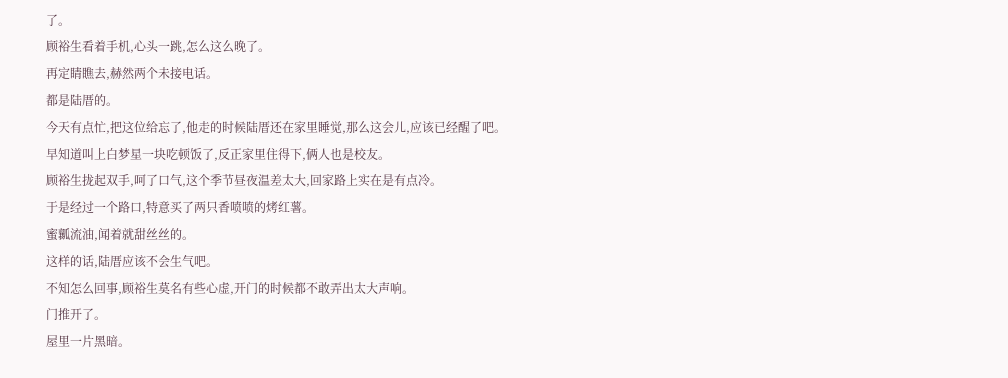了。
顾裕生看着手机,心头一跳,怎么这么晚了。
再定睛瞧去,赫然两个未接电话。
都是陆厝的。
今天有点忙,把这位给忘了,他走的时候陆厝还在家里睡觉,那么这会儿,应该已经醒了吧。
早知道叫上白梦星一块吃顿饭了,反正家里住得下,俩人也是校友。
顾裕生拢起双手,呵了口气,这个季节昼夜温差太大,回家路上实在是有点冷。
于是经过一个路口,特意买了两只香喷喷的烤红薯。
蜜瓤流油,闻着就甜丝丝的。
这样的话,陆厝应该不会生气吧。
不知怎么回事,顾裕生莫名有些心虚,开门的时候都不敢弄出太大声响。
门推开了。
屋里一片黑暗。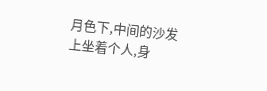月色下,中间的沙发上坐着个人,身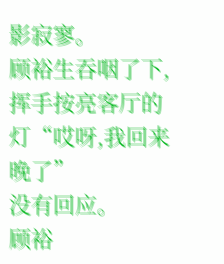影寂寥。
顾裕生吞咽了下,挥手按亮客厅的灯“哎呀,我回来晚了”
没有回应。
顾裕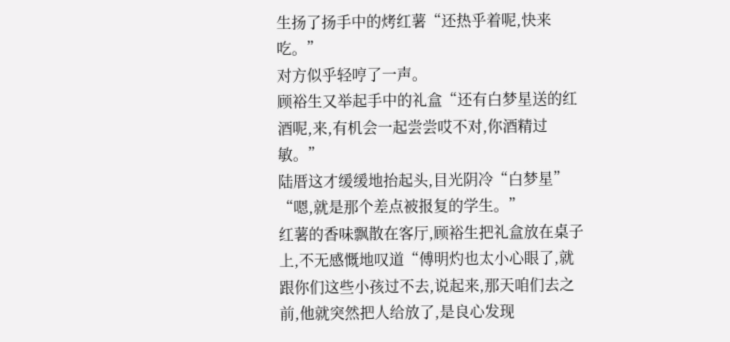生扬了扬手中的烤红薯“还热乎着呢,快来吃。”
对方似乎轻哼了一声。
顾裕生又举起手中的礼盒“还有白梦星送的红酒呢,来,有机会一起尝尝哎不对,你酒精过敏。”
陆厝这才缓缓地抬起头,目光阴冷“白梦星”
“嗯,就是那个差点被报复的学生。”
红薯的香味飘散在客厅,顾裕生把礼盒放在桌子上,不无感慨地叹道“傅明灼也太小心眼了,就跟你们这些小孩过不去,说起来,那天咱们去之前,他就突然把人给放了,是良心发现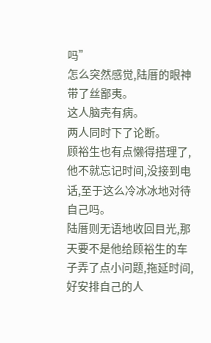吗”
怎么突然感觉,陆厝的眼神带了丝鄙夷。
这人脑壳有病。
两人同时下了论断。
顾裕生也有点懒得搭理了,他不就忘记时间,没接到电话,至于这么冷冰冰地对待自己吗。
陆厝则无语地收回目光,那天要不是他给顾裕生的车子弄了点小问题,拖延时间,好安排自己的人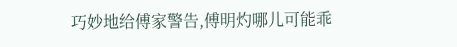巧妙地给傅家警告,傅明灼哪儿可能乖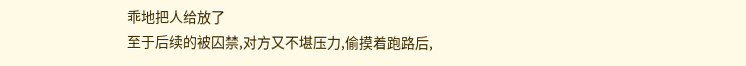乖地把人给放了
至于后续的被囚禁,对方又不堪压力,偷摸着跑路后,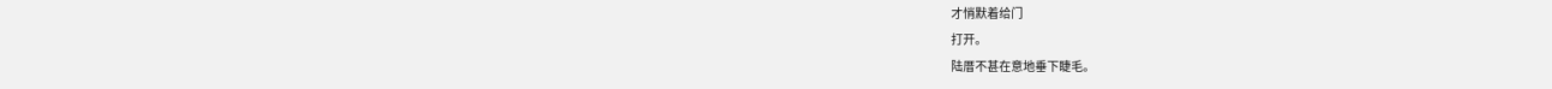才悄默着给门
打开。
陆厝不甚在意地垂下睫毛。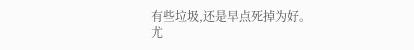有些垃圾,还是早点死掉为好。
尤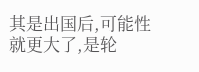其是出国后,可能性就更大了,是轮